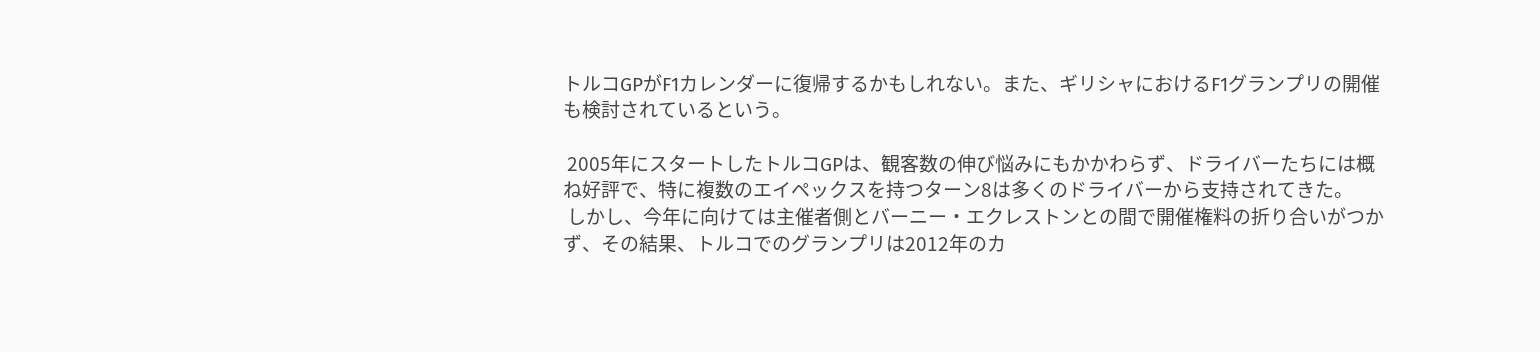トルコGPがF1カレンダーに復帰するかもしれない。また、ギリシャにおけるF1グランプリの開催も検討されているという。

 2005年にスタートしたトルコGPは、観客数の伸び悩みにもかかわらず、ドライバーたちには概ね好評で、特に複数のエイペックスを持つターン8は多くのドライバーから支持されてきた。
 しかし、今年に向けては主催者側とバーニー・エクレストンとの間で開催権料の折り合いがつかず、その結果、トルコでのグランプリは2012年のカ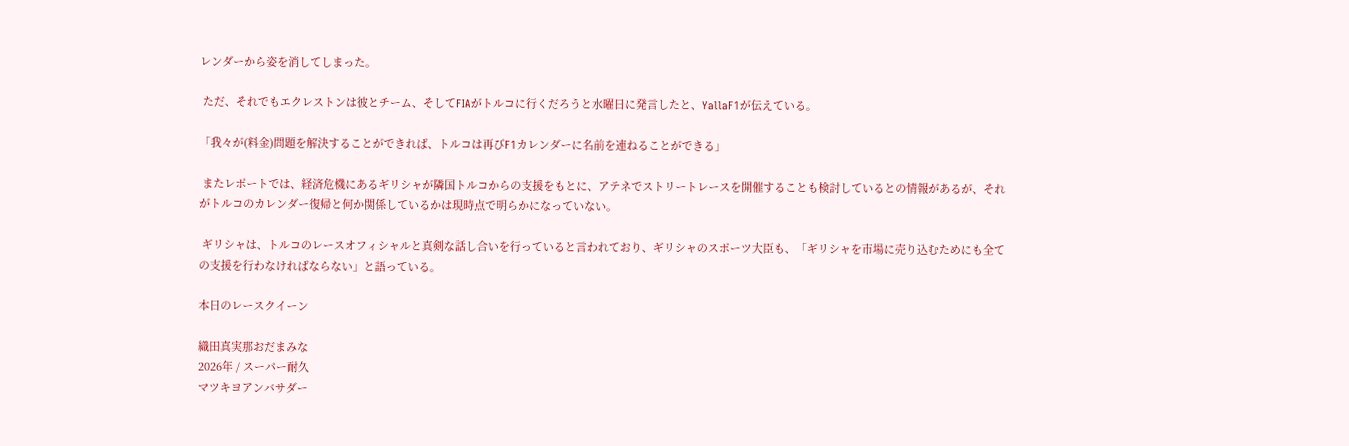レンダーから姿を消してしまった。

 ただ、それでもエクレストンは彼とチーム、そしてFIAがトルコに行くだろうと水曜日に発言したと、YallaF1が伝えている。

「我々が(料金)問題を解決することができれば、トルコは再びF1カレンダーに名前を連ねることができる」

 またレポートでは、経済危機にあるギリシャが隣国トルコからの支援をもとに、アテネでストリートレースを開催することも検討しているとの情報があるが、それがトルコのカレンダー復帰と何か関係しているかは現時点で明らかになっていない。

 ギリシャは、トルコのレースオフィシャルと真剣な話し合いを行っていると言われており、ギリシャのスポーツ大臣も、「ギリシャを市場に売り込むためにも全ての支援を行わなければならない」と語っている。

本日のレースクイーン

織田真実那おだまみな
2026年 / スーパー耐久
マツキヨアンバサダー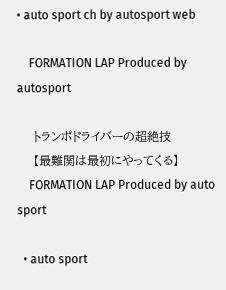• auto sport ch by autosport web

    FORMATION LAP Produced by autosport

    トランポドライバーの超絶技
    【最難関は最初にやってくる】
    FORMATION LAP Produced by auto sport

  • auto sport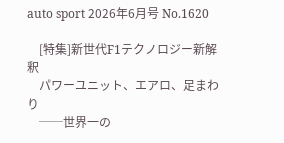auto sport 2026年6月号 No.1620

    [特集]新世代F1テクノロジー新解釈
    パワーユニット、エアロ、足まわり
    ──世界一の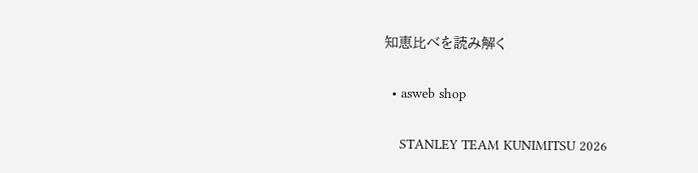知恵比べを読み解く

  • asweb shop

    STANLEY TEAM KUNIMITSU 2026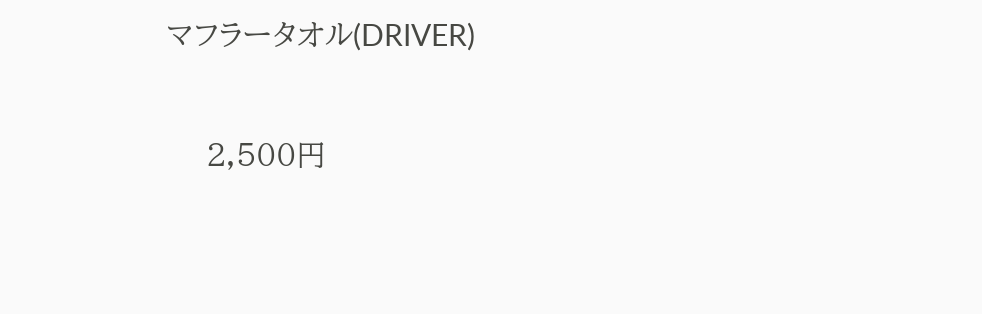マフラータオル(DRIVER)

    2,500円